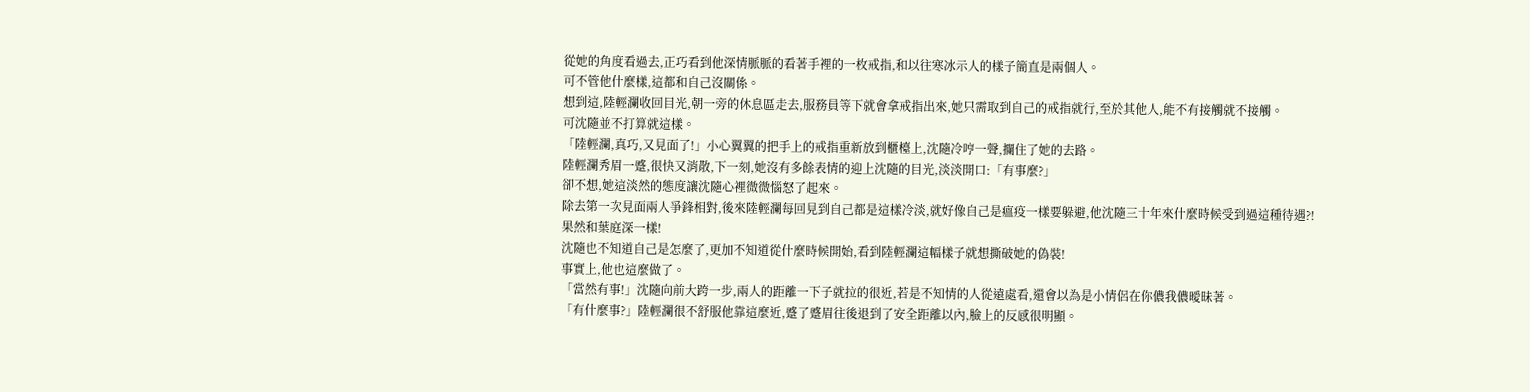從她的角度看過去,正巧看到他深情脈脈的看著手裡的一枚戒指,和以往寒冰示人的樣子簡直是兩個人。
可不管他什麼樣,這都和自己沒關係。
想到這,陸輕瀾收回目光,朝一旁的休息區走去,服務員等下就會拿戒指出來,她只需取到自己的戒指就行,至於其他人,能不有接觸就不接觸。
可沈隨並不打算就這樣。
「陸輕瀾,真巧,又見面了!」小心翼翼的把手上的戒指重新放到櫃檯上,沈隨冷哼一聲,攔住了她的去路。
陸輕瀾秀眉一蹙,很快又消散,下一刻,她沒有多餘表情的迎上沈隨的目光,淡淡開口:「有事麼?」
卻不想,她這淡然的態度讓沈隨心裡微微惱怒了起來。
除去第一次見面兩人爭鋒相對,後來陸輕瀾每回見到自己都是這樣冷淡,就好像自己是瘟疫一樣要躲避,他沈隨三十年來什麼時候受到過這種待遇?!
果然和葉庭深一樣!
沈隨也不知道自己是怎麼了,更加不知道從什麼時候開始,看到陸輕瀾這幅樣子就想撕破她的偽裝!
事實上,他也這麼做了。
「當然有事!」沈隨向前大跨一步,兩人的距離一下子就拉的很近,若是不知情的人從遠處看,還會以為是小情侶在你儂我儂曖昧著。
「有什麼事?」陸輕瀾很不舒服他靠這麼近,蹙了蹙眉往後退到了安全距離以內,臉上的反感很明顯。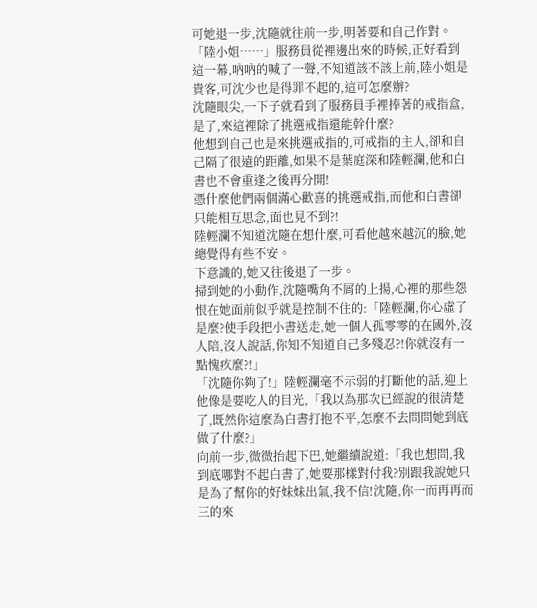可她退一步,沈隨就往前一步,明著要和自己作對。
「陸小姐……」服務員從裡邊出來的時候,正好看到這一幕,吶吶的喊了一聲,不知道該不該上前,陸小姐是貴客,可沈少也是得罪不起的,這可怎麼辦?
沈隨眼尖,一下子就看到了服務員手裡捧著的戒指盒,是了,來這裡除了挑選戒指還能幹什麼?
他想到自己也是來挑選戒指的,可戒指的主人,卻和自己隔了很遠的距離,如果不是葉庭深和陸輕瀾,他和白書也不會重逢之後再分開!
憑什麼他們兩個滿心歡喜的挑選戒指,而他和白書卻只能相互思念,面也見不到?!
陸輕瀾不知道沈隨在想什麼,可看他越來越沉的臉,她總覺得有些不安。
下意識的,她又往後退了一步。
掃到她的小動作,沈隨嘴角不屑的上揚,心裡的那些怨恨在她面前似乎就是控制不住的:「陸輕瀾,你心虛了是麼?使手段把小書送走,她一個人孤零零的在國外,沒人陪,沒人說話,你知不知道自己多殘忍?!你就沒有一點愧疚麼?!」
「沈隨你夠了!」陸輕瀾毫不示弱的打斷他的話,迎上他像是要吃人的目光,「我以為那次已經說的很清楚了,既然你這麼為白書打抱不平,怎麼不去問問她到底做了什麼?」
向前一步,微微抬起下巴,她繼續說道:「我也想問,我到底哪對不起白書了,她要那樣對付我?別跟我說她只是為了幫你的好妹妹出氣,我不信!沈隨,你一而再再而三的來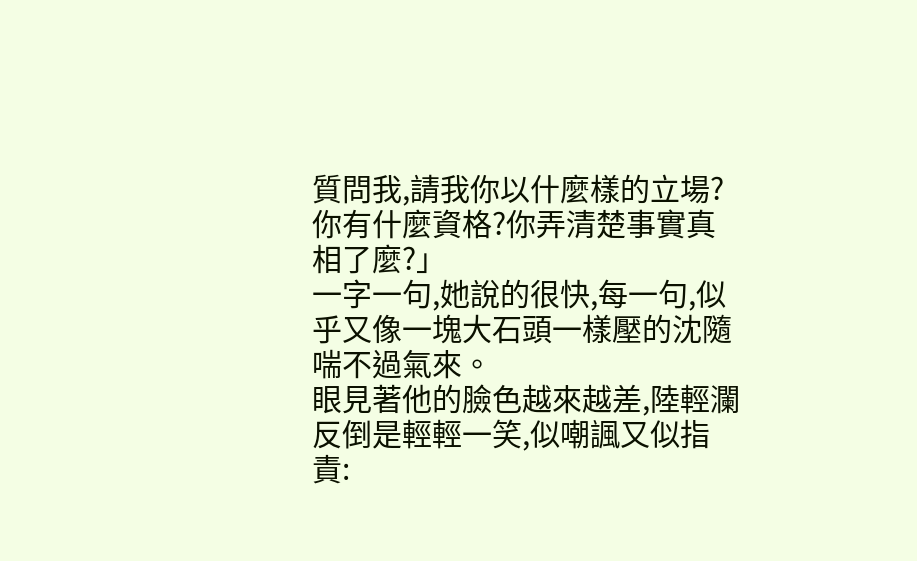質問我,請我你以什麼樣的立場?你有什麼資格?你弄清楚事實真相了麼?」
一字一句,她說的很快,每一句,似乎又像一塊大石頭一樣壓的沈隨喘不過氣來。
眼見著他的臉色越來越差,陸輕瀾反倒是輕輕一笑,似嘲諷又似指責: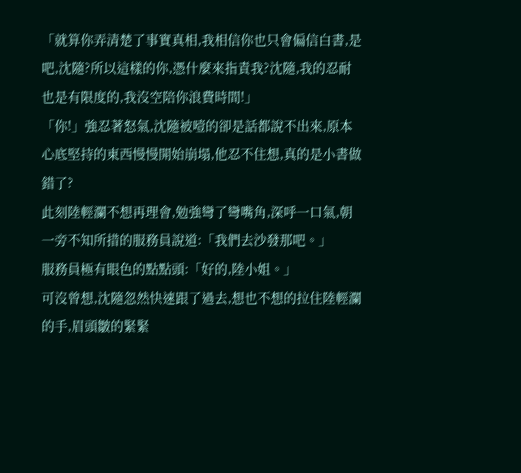「就算你弄清楚了事實真相,我相信你也只會偏信白書,是吧,沈隨?所以這樣的你,憑什麼來指責我?沈隨,我的忍耐也是有限度的,我沒空陪你浪費時間!」
「你!」強忍著怒氣,沈隨被噎的卻是話都說不出來,原本心底堅持的東西慢慢開始崩塌,他忍不住想,真的是小書做錯了?
此刻陸輕瀾不想再理會,勉強彎了彎嘴角,深呼一口氣,朝一旁不知所措的服務員說道:「我們去沙發那吧。」
服務員極有眼色的點點頭:「好的,陸小姐。」
可沒曾想,沈隨忽然快速跟了過去,想也不想的拉住陸輕瀾的手,眉頭皺的緊緊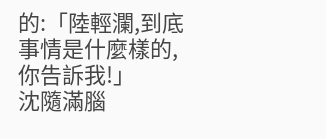的:「陸輕瀾,到底事情是什麼樣的,你告訴我!」
沈隨滿腦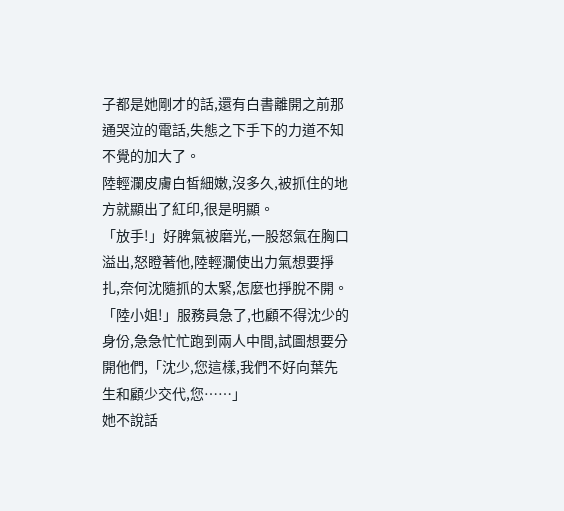子都是她剛才的話,還有白書離開之前那通哭泣的電話,失態之下手下的力道不知不覺的加大了。
陸輕瀾皮膚白皙細嫩,沒多久,被抓住的地方就顯出了紅印,很是明顯。
「放手!」好脾氣被磨光,一股怒氣在胸口溢出,怒瞪著他,陸輕瀾使出力氣想要掙扎,奈何沈隨抓的太緊,怎麼也掙脫不開。
「陸小姐!」服務員急了,也顧不得沈少的身份,急急忙忙跑到兩人中間,試圖想要分開他們,「沈少,您這樣,我們不好向葉先生和顧少交代,您……」
她不說話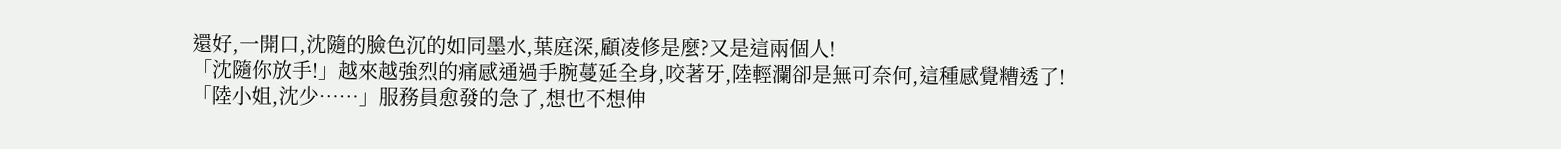還好,一開口,沈隨的臉色沉的如同墨水,葉庭深,顧凌修是麼?又是這兩個人!
「沈隨你放手!」越來越強烈的痛感通過手腕蔓延全身,咬著牙,陸輕瀾卻是無可奈何,這種感覺糟透了!
「陸小姐,沈少……」服務員愈發的急了,想也不想伸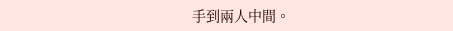手到兩人中間。